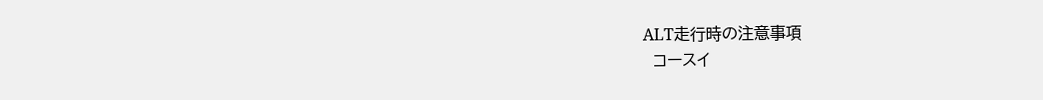ALT走行時の注意事項
  コースイ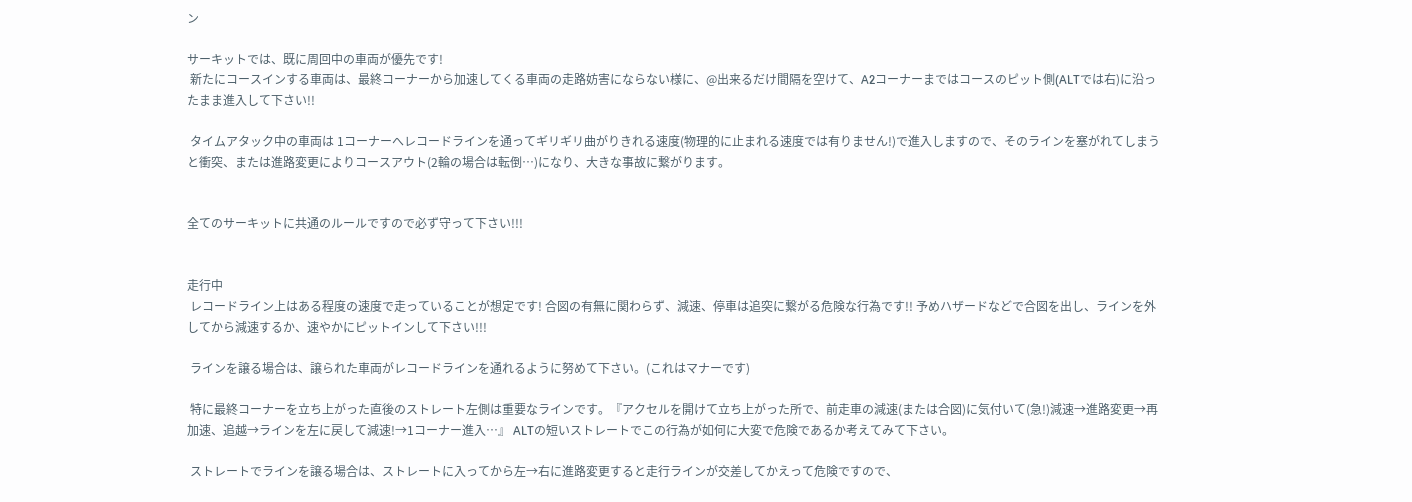ン

サーキットでは、既に周回中の車両が優先です!
 新たにコースインする車両は、最終コーナーから加速してくる車両の走路妨害にならない様に、@出来るだけ間隔を空けて、A2コーナーまではコースのピット側(ALTでは右)に沿ったまま進入して下さい!!

 タイムアタック中の車両は 1コーナーへレコードラインを通ってギリギリ曲がりきれる速度(物理的に止まれる速度では有りません!)で進入しますので、そのラインを塞がれてしまうと衝突、または進路変更によりコースアウト(2輪の場合は転倒…)になり、大きな事故に繋がります。


全てのサーキットに共通のルールですので必ず守って下さい!!!


走行中
 レコードライン上はある程度の速度で走っていることが想定です! 合図の有無に関わらず、減速、停車は追突に繋がる危険な行為です!! 予めハザードなどで合図を出し、ラインを外してから減速するか、速やかにピットインして下さい!!!

 ラインを譲る場合は、譲られた車両がレコードラインを通れるように努めて下さい。(これはマナーです)

 特に最終コーナーを立ち上がった直後のストレート左側は重要なラインです。『アクセルを開けて立ち上がった所で、前走車の減速(または合図)に気付いて(急!)減速→進路変更→再加速、追越→ラインを左に戻して減速!→1コーナー進入…』 ALTの短いストレートでこの行為が如何に大変で危険であるか考えてみて下さい。

 ストレートでラインを譲る場合は、ストレートに入ってから左→右に進路変更すると走行ラインが交差してかえって危険ですので、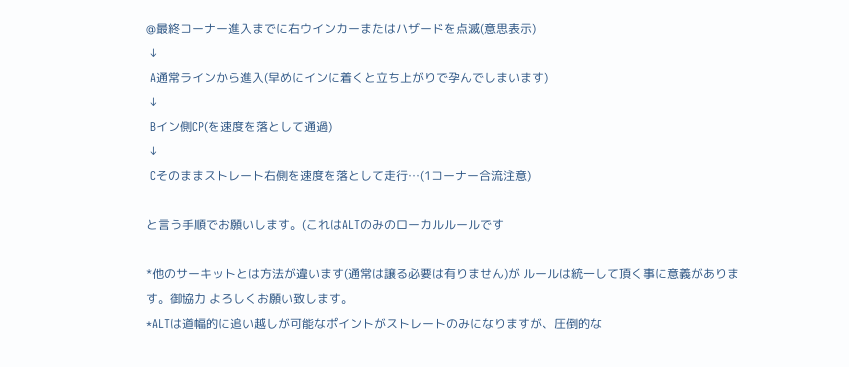@最終コーナー進入までに右ウインカーまたはハザードを点滅(意思表示)
 ↓
 A通常ラインから進入(早めにインに着くと立ち上がりで孕んでしまいます)
 ↓
 Bイン側CP(を速度を落として通過)
 ↓
 Cそのままストレート右側を速度を落として走行…(1コーナー合流注意)

と言う手順でお願いします。(これはALTのみのローカルルールです

*他のサーキットとは方法が違います(通常は譲る必要は有りません)が ルールは統一して頂く事に意義があります。御協力 よろしくお願い致します。
*ALTは道幅的に追い越しが可能なポイントがストレートのみになりますが、圧倒的な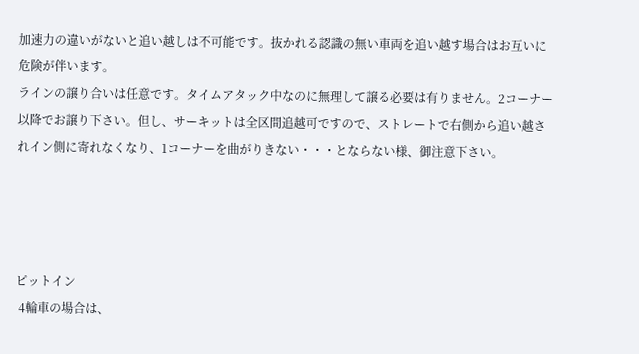加速力の違いがないと追い越しは不可能です。抜かれる認識の無い車両を追い越す場合はお互いに危険が伴います。
ラインの譲り合いは任意です。タイムアタック中なのに無理して譲る必要は有りません。2コーナー以降でお譲り下さい。但し、サーキットは全区間追越可ですので、ストレートで右側から追い越されイン側に寄れなくなり、1コーナーを曲がりきない・・・とならない様、御注意下さい。




ピットイン
 4輪車の場合は、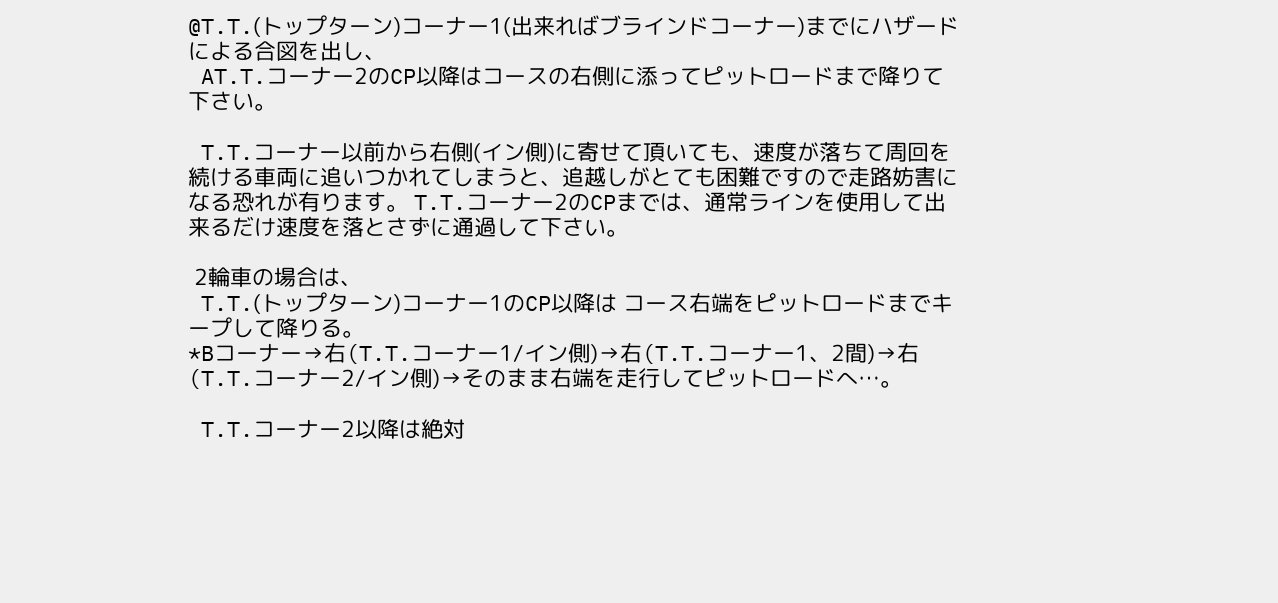@T.T.(トップターン)コーナー1(出来ればブラインドコーナー)までにハザードによる合図を出し、
 AT.T.コーナー2のCP以降はコースの右側に添ってピットロードまで降りて下さい。

 T.T.コーナー以前から右側(イン側)に寄せて頂いても、速度が落ちて周回を続ける車両に追いつかれてしまうと、追越しがとても困難ですので走路妨害になる恐れが有ります。 T.T.コーナー2のCPまでは、通常ラインを使用して出来るだけ速度を落とさずに通過して下さい。

 2輪車の場合は、
 T.T.(トップターン)コーナー1のCP以降は コース右端をピットロードまでキープして降りる。
*Bコーナー→右(T.T.コーナー1/イン側)→右(T.T.コーナー1、2間)→右(T.T.コーナー2/イン側)→そのまま右端を走行してピットロードへ…。

 T.T.コーナー2以降は絶対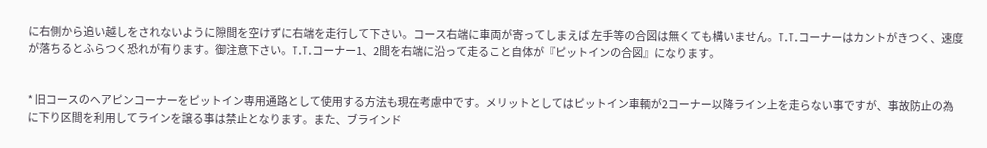に右側から追い越しをされないように隙間を空けずに右端を走行して下さい。コース右端に車両が寄ってしまえば 左手等の合図は無くても構いません。T.T.コーナーはカントがきつく、速度が落ちるとふらつく恐れが有ります。御注意下さい。T.T.コーナー1、2間を右端に沿って走ること自体が『ピットインの合図』になります。


* 旧コースのヘアピンコーナーをピットイン専用通路として使用する方法も現在考慮中です。メリットとしてはピットイン車輌が2コーナー以降ライン上を走らない事ですが、事故防止の為に下り区間を利用してラインを譲る事は禁止となります。また、ブラインド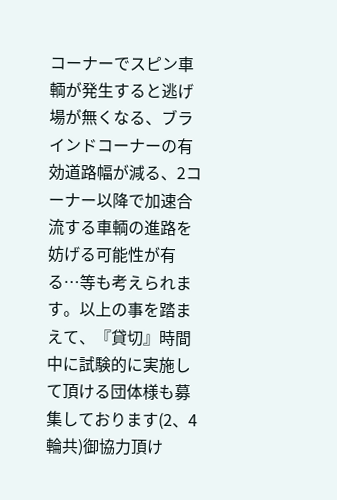コーナーでスピン車輌が発生すると逃げ場が無くなる、ブラインドコーナーの有効道路幅が減る、2コーナー以降で加速合流する車輌の進路を妨げる可能性が有る…等も考えられます。以上の事を踏まえて、『貸切』時間中に試験的に実施して頂ける団体様も募集しております(2、4輪共)御協力頂け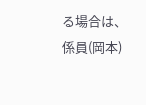る場合は、係員(岡本)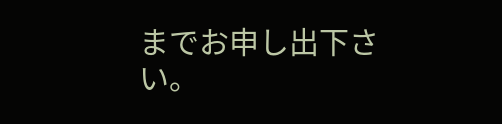までお申し出下さい。